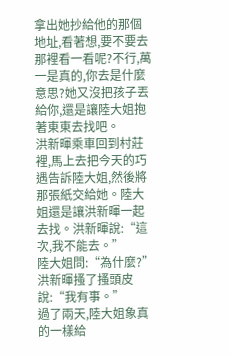拿出她抄給他的那個地址,看著想,要不要去那裡看一看呢?不行,萬一是真的,你去是什麼意思?她又沒把孩子丟給你,還是讓陸大姐抱著東東去找吧。
洪新暉乘車回到村莊裡,馬上去把今天的巧遇告訴陸大姐,然後將那張紙交給她。陸大姐還是讓洪新暉一起去找。洪新暉說:“這次,我不能去。”
陸大姐問:“為什麼?”
洪新暉搔了搔頭皮說:“我有事。”
過了兩天,陸大姐象真的一樣給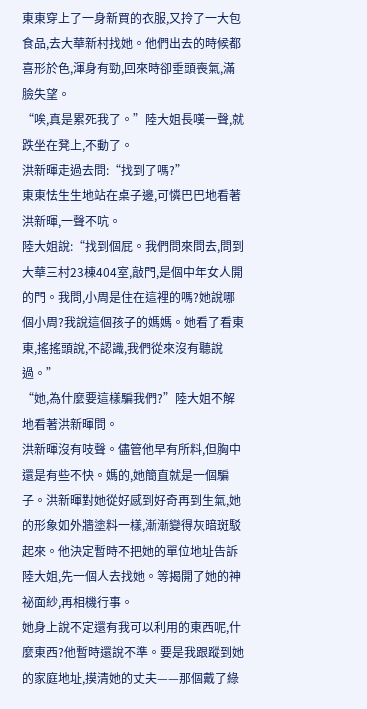東東穿上了一身新買的衣服,又拎了一大包食品,去大華新村找她。他們出去的時候都喜形於色,渾身有勁,回來時卻垂頭喪氣,滿臉失望。
“唉,真是累死我了。”陸大姐長嘆一聲,就跌坐在凳上,不動了。
洪新暉走過去問:“找到了嗎?”
東東怯生生地站在桌子邊,可憐巴巴地看著洪新暉,一聲不吭。
陸大姐說:“找到個屁。我們問來問去,問到大華三村23棟404室,敲門,是個中年女人開的門。我問,小周是住在這裡的嗎?她說哪個小周?我說這個孩子的媽媽。她看了看東東,搖搖頭說,不認識,我們從來沒有聽說過。”
“她,為什麼要這樣騙我們?”陸大姐不解地看著洪新暉問。
洪新暉沒有吱聲。儘管他早有所料,但胸中還是有些不快。媽的,她簡直就是一個騙子。洪新暉對她從好感到好奇再到生氣,她的形象如外牆塗料一樣,漸漸變得灰暗斑駁起來。他決定暫時不把她的單位地址告訴陸大姐,先一個人去找她。等揭開了她的神祕面紗,再相機行事。
她身上說不定還有我可以利用的東西呢,什麼東西?他暫時還說不準。要是我跟蹤到她的家庭地址,摸清她的丈夫——那個戴了綠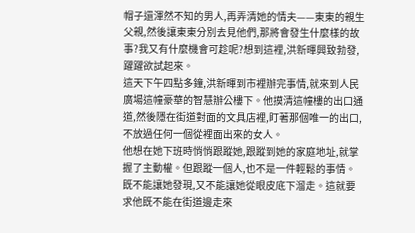帽子還渾然不知的男人,再弄清她的情夫——東東的親生父親,然後讓東東分別去見他們,那將會發生什麼樣的故事?我又有什麼機會可趁呢?想到這裡,洪新暉興致勃發,躍躍欲試起來。
這天下午四點多鐘,洪新暉到市裡辦完事情,就來到人民廣場這幢豪華的智慧辦公樓下。他摸清這幢樓的出口通道,然後隱在街道對面的文具店裡,盯著那個唯一的出口,不放過任何一個從裡面出來的女人。
他想在她下班時悄悄跟蹤她,跟蹤到她的家庭地址,就掌握了主動權。但跟蹤一個人,也不是一件輕鬆的事情。既不能讓她發現,又不能讓她從眼皮底下溜走。這就要求他既不能在街道邊走來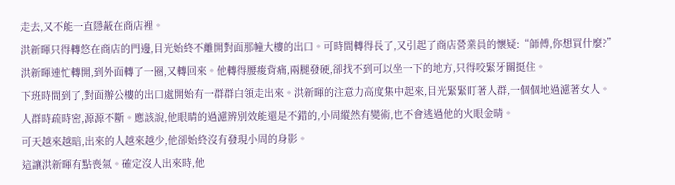走去,又不能一直隱蔽在商店裡。
洪新暉只得轉悠在商店的門邊,目光始終不離開對面那幢大樓的出口。可時間轉得長了,又引起了商店營業員的懷疑:“師傅,你想買什麼?”
洪新暉連忙轉開,到外面轉了一圈,又轉回來。他轉得腰痠背痛,兩腿發硬,卻找不到可以坐一下的地方,只得咬緊牙關挺住。
下班時間到了,對面辦公樓的出口處開始有一群群白領走出來。洪新暉的注意力高度集中起來,目光緊緊盯著人群,一個個地過濾著女人。
人群時疏時密,源源不斷。應該說,他眼睛的過濾辨別效能還是不錯的,小周縱然有變術,也不會逃過他的火眼金晴。
可天越來越暗,出來的人越來越少,他卻始終沒有發現小周的身影。
這讓洪新暉有點喪氣。確定沒人出來時,他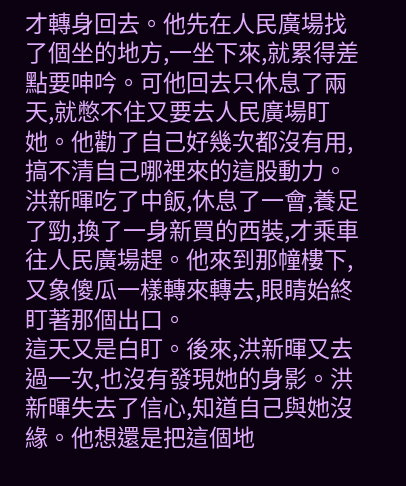才轉身回去。他先在人民廣場找了個坐的地方,一坐下來,就累得差點要呻吟。可他回去只休息了兩天,就憋不住又要去人民廣場盯她。他勸了自己好幾次都沒有用,搞不清自己哪裡來的這股動力。
洪新暉吃了中飯,休息了一會,養足了勁,換了一身新買的西裝,才乘車往人民廣場趕。他來到那幢樓下,又象傻瓜一樣轉來轉去,眼睛始終盯著那個出口。
這天又是白盯。後來,洪新暉又去過一次,也沒有發現她的身影。洪新暉失去了信心,知道自己與她沒緣。他想還是把這個地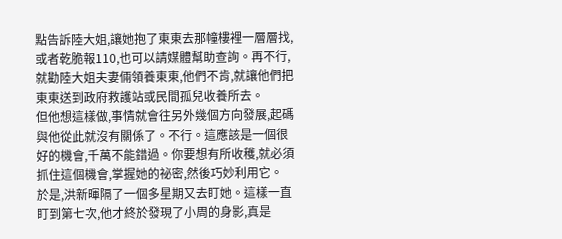點告訴陸大姐,讓她抱了東東去那幢樓裡一層層找,或者乾脆報110,也可以請媒體幫助查詢。再不行,就勸陸大姐夫妻倆領養東東,他們不肯,就讓他們把東東送到政府救護站或民間孤兒收養所去。
但他想這樣做,事情就會往另外幾個方向發展,起碼與他從此就沒有關係了。不行。這應該是一個很好的機會,千萬不能錯過。你要想有所收穫,就必須抓住這個機會,掌握她的祕密,然後巧妙利用它。
於是,洪新暉隔了一個多星期又去盯她。這樣一直盯到第七次,他才終於發現了小周的身影,真是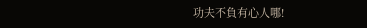功夫不負有心人哪!